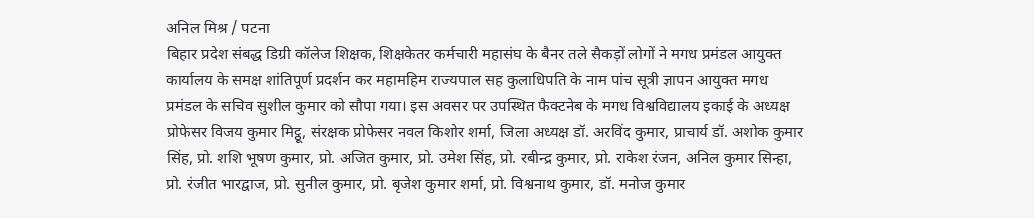अनिल मिश्र / पटना
बिहार प्रदेश संबद्ध डिग्री कॉलेज शिक्षक, शिक्षकेतर कर्मचारी महासंघ के बैनर तले सैकड़ों लोगों ने मगध प्रमंडल आयुक्त कार्यालय के समक्ष शांतिपूर्ण प्रदर्शन कर महामहिम राज्यपाल सह कुलाधिपति के नाम पांच सूत्री ज्ञापन आयुक्त मगध प्रमंडल के सचिव सुशील कुमार को सौपा गया। इस अवसर पर उपस्थित फैक्टनेब के मगध विश्वविद्यालय इकाई के अध्यक्ष प्रोफेसर विजय कुमार मिट्ठू, संरक्षक प्रोफेसर नवल किशोर शर्मा, जिला अध्यक्ष डॉ. अरविंद कुमार, प्राचार्य डॉ. अशोक कुमार सिंह, प्रो. शशि भूषण कुमार, प्रो. अजित कुमार, प्रो. उमेश सिंह, प्रो. रबीन्द्र कुमार, प्रो. राकेश रंजन, अनिल कुमार सिन्हा, प्रो. रंजीत भारद्वाज, प्रो. सुनील कुमार, प्रो. बृजेश कुमार शर्मा, प्रो. विश्वनाथ कुमार, डॉ. मनोज कुमार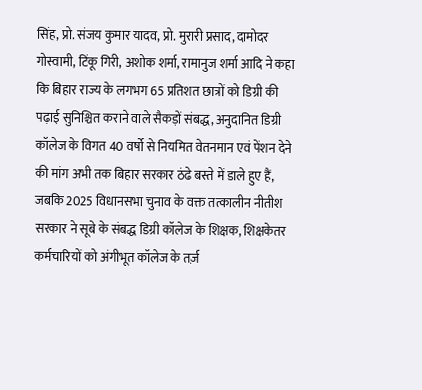सिंह, प्रो. संजय कुमार यादव, प्रो. मुरारी प्रसाद, दामोदर गोस्वामी, टिंकू गिरी, अशोक शर्मा, रामानुज शर्मा आदि ने कहा कि बिहार राज्य के लगभग 65 प्रतिशत छात्रों को डिग्री की पढ़ाई सुनिश्चित कराने वाले सैकड़ों संबद्ध, अनुदानित डिग्री कॉलेज के विगत 40 वर्षो से नियमित वेतनमान एवं पेंशन देने की मांग अभी तक बिहार सरकार ठंढे बस्ते में डाले हुए हैं, जबकि 2025 विधानसभा चुनाव के वक्त तत्कालीन नीतीश सरकार ने सूबे के संबद्ध डिग्री कॉलेज के शिक्षक, शिक्षकेतर कर्मचारियों को अंगीभूत कॉलेज के तर्ज़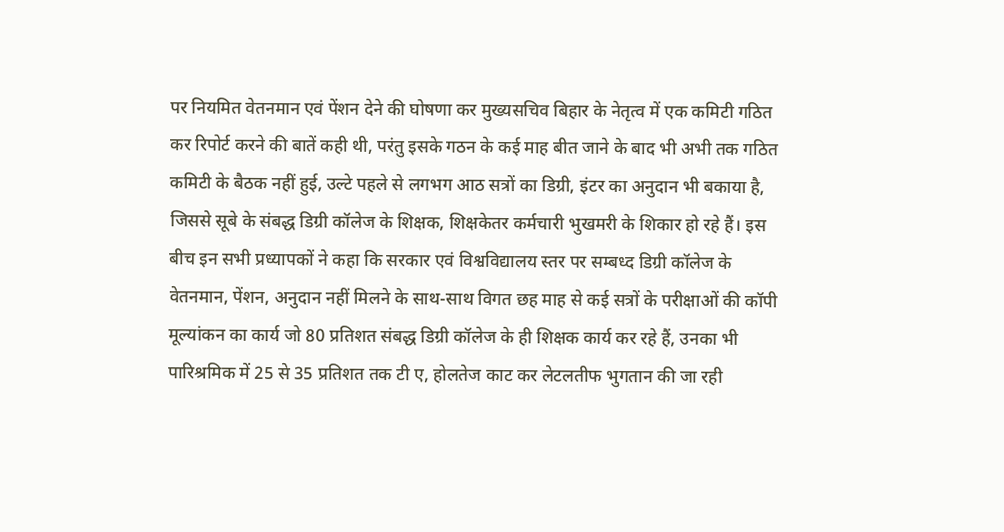पर नियमित वेतनमान एवं पेंशन देने की घोषणा कर मुख्यसचिव बिहार के नेतृत्व में एक कमिटी गठित कर रिपोर्ट करने की बातें कही थी, परंतु इसके गठन के कई माह बीत जाने के बाद भी अभी तक गठित कमिटी के बैठक नहीं हुई, उल्टे पहले से लगभग आठ सत्रों का डिग्री, इंटर का अनुदान भी बकाया है, जिससे सूबे के संबद्ध डिग्री कॉलेज के शिक्षक, शिक्षकेतर कर्मचारी भुखमरी के शिकार हो रहे हैं। इस बीच इन सभी प्रध्यापकों ने कहा कि सरकार एवं विश्वविद्यालय स्तर पर सम्बध्द डिग्री कॉलेज के वेतनमान, पेंशन, अनुदान नहीं मिलने के साथ-साथ विगत छह माह से कई सत्रों के परीक्षाओं की कॉपी मूल्यांकन का कार्य जो 80 प्रतिशत संबद्ध डिग्री कॉलेज के ही शिक्षक कार्य कर रहे हैं, उनका भी पारिश्रमिक में 25 से 35 प्रतिशत तक टी ए, होलतेज काट कर लेटलतीफ भुगतान की जा रही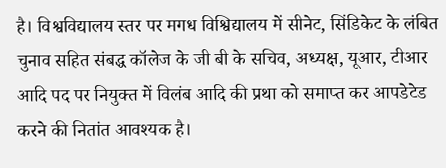है। विश्वविद्यालय स्तर पर मगध विश्विद्यालय में सीनेट, सिंडिकेट के लंबित चुनाव सहित संबद्ध कॉलेज के जी बी के सचिव, अध्यक्ष, यूआर, टीआर आदि पद पर नियुक्त में विलंब आदि की प्रथा को समाप्त कर आपडेटेड करने की नितांत आवश्यक है।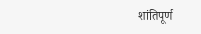शांतिपूर्ण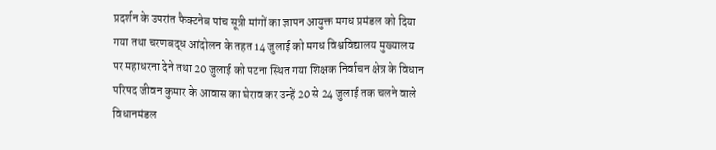प्रदर्शन के उपरांत फैक्टनेब पांच सूत्री मांगों का ज्ञापन आयुक्त मगध प्रमंडल को दिया गया तथा चरणबद्ध आंदोलन के तहत 14 जुलाई को मगध विश्वविद्यालय मुख्यालय पर महाधरना देने तथा 20 जुलाई को पटना स्थित गया शिक्षक निर्वाचन क्षेत्र के विधान परिषद जीवन कुमार के आवास का घेराव कर उन्हें 20 से 24 जुलाई तक चलने वाले विधानमंडल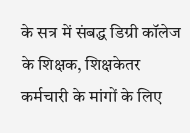के सत्र में संबद्ध डिग्री कॉलेज के शिक्षक, शिक्षकेतर कर्मचारी के मांगों के लिए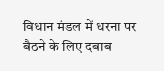विधान मंडल में धरना पर बैठने के लिए दबाब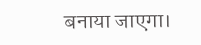बनाया जाएगा।